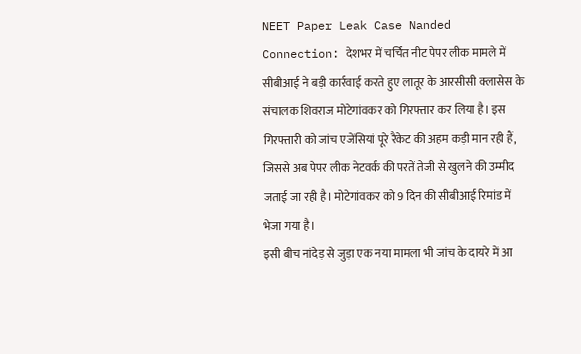NEET Paper Leak Case Nanded Connection: देशभर में चर्चित नीट पेपर लीक मामले में सीबीआई ने बड़ी कार्रवाई करते हुए लातूर के आरसीसी क्लासेस के संचालक शिवराज मोटेगांवकर को गिरफ्तार कर लिया है। इस गिरफ्तारी को जांच एजेंसियां पूरे रैकेट की अहम कड़ी मान रही हैं, जिससे अब पेपर लीक नेटवर्क की परतें तेजी से खुलने की उम्मीद जताई जा रही है। मोटेगांवकर को 9 दिन की सीबीआई रिमांड में भेजा गया है।
इसी बीच नांदेड़ से जुड़ा एक नया मामला भी जांच के दायरे में आ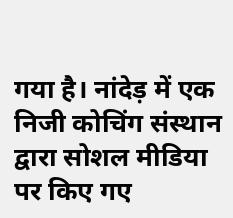गया है। नांदेड़ में एक निजी कोचिंग संस्थान द्वारा सोशल मीडिया पर किए गए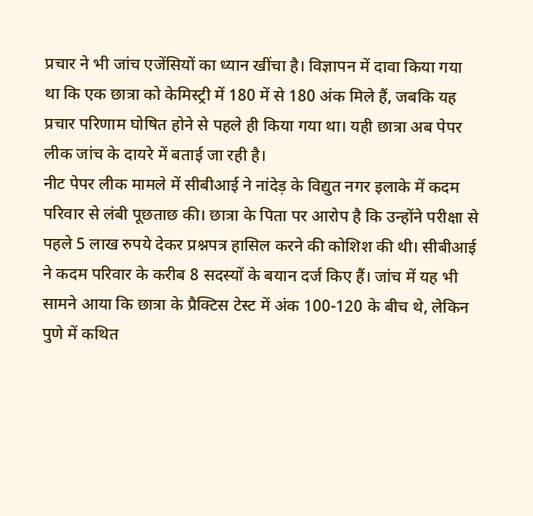प्रचार ने भी जांच एजेंसियों का ध्यान खींचा है। विज्ञापन में दावा किया गया था कि एक छात्रा को केमिस्ट्री में 180 में से 180 अंक मिले हैं, जबकि यह प्रचार परिणाम घोषित होने से पहले ही किया गया था। यही छात्रा अब पेपर लीक जांच के दायरे में बताई जा रही है।
नीट पेपर लीक मामले में सीबीआई ने नांदेड़ के विद्युत नगर इलाके में कदम परिवार से लंबी पूछताछ की। छात्रा के पिता पर आरोप है कि उन्होंने परीक्षा से पहले 5 लाख रुपये देकर प्रश्नपत्र हासिल करने की कोशिश की थी। सीबीआई ने कदम परिवार के करीब 8 सदस्यों के बयान दर्ज किए हैं। जांच में यह भी सामने आया कि छात्रा के प्रैक्टिस टेस्ट में अंक 100-120 के बीच थे, लेकिन पुणे में कथित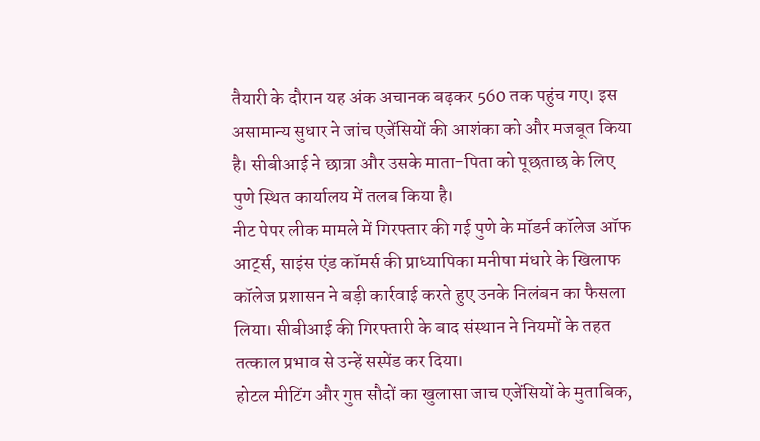तैयारी के दौरान यह अंक अचानक बढ़कर 560 तक पहुंच गए। इस असामान्य सुधार ने जांच एजेंसियों की आशंका को और मजबूत किया है। सीबीआई ने छात्रा और उसके माता-पिता को पूछताछ के लिए पुणे स्थित कार्यालय में तलब किया है।
नीट पेपर लीक मामले में गिरफ्तार की गई पुणे के मॉडर्न कॉलेज ऑफ आर्ट्स, साइंस एंड कॉमर्स की प्राध्यापिका मनीषा मंधारे के खिलाफ कॉलेज प्रशासन ने बड़ी कार्रवाई करते हुए उनके निलंबन का फैसला लिया। सीबीआई की गिरफ्तारी के बाद संस्थान ने नियमों के तहत तत्काल प्रभाव से उन्हें सस्पेंड कर दिया।
होटल मीटिंग और गुप्त सौदों का खुलासा जाच एजेंसियों के मुताबिक,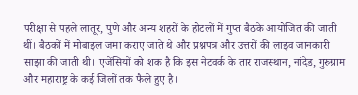परीक्षा से पहले लातूर, पुणे और अन्य शहरों के होटलों में गुप्त बैठके आयोजित की जाती थीं। बैठकों में मोबाइल जमा कराए जाते थे और प्रश्नपत्र और उत्तरों की लाइव जानकारी साझा की जाती थी। एजेंसियों को शक है कि इस नेटवर्क के तार राजस्थान, नांदेड, गुरुग्राम और महाराष्ट्र के कई जिलों तक फैले हुए है।